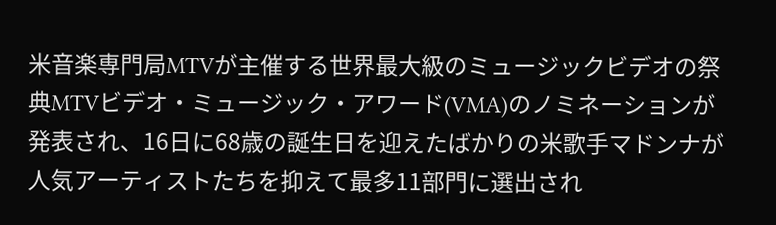米音楽専門局MTVが主催する世界最大級のミュージックビデオの祭典MTVビデオ・ミュージック・アワード(VMA)のノミネーションが発表され、16日に68歳の誕生日を迎えたばかりの米歌手マドンナが人気アーティストたちを抑えて最多11部門に選出され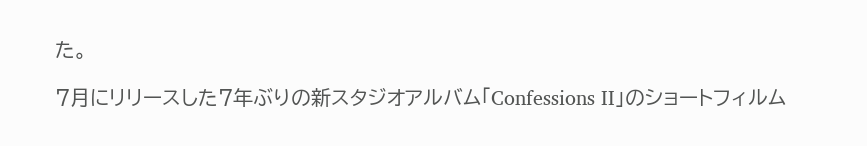た。

7月にリリースした7年ぶりの新スタジオアルバム「Confessions II」のショートフィルム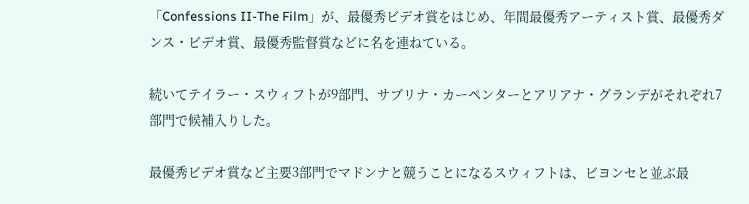「Confessions II-The Film」が、最優秀ビデオ賞をはじめ、年間最優秀アーティスト賞、最優秀ダンス・ビデオ賞、最優秀監督賞などに名を連ねている。

続いてテイラー・スウィフトが9部門、サブリナ・カーペンターとアリアナ・グランデがそれぞれ7部門で候補入りした。

最優秀ビデオ賞など主要3部門でマドンナと競うことになるスウィフトは、ビヨンセと並ぶ最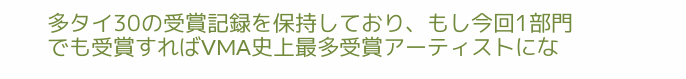多タイ30の受賞記録を保持しており、もし今回1部門でも受賞すればVMA史上最多受賞アーティストにな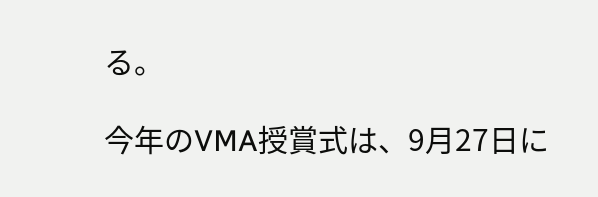る。

今年のVMA授賞式は、9月27日に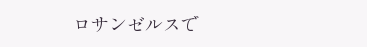ロサンゼルスで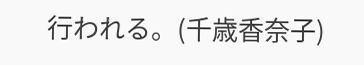行われる。(千歳香奈子)